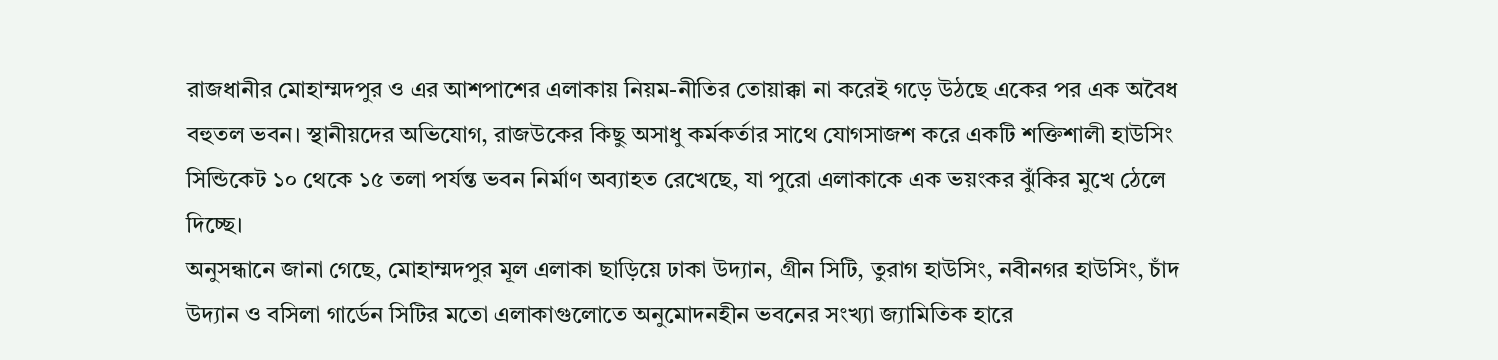রাজধানীর মোহাম্মদপুর ও এর আশপাশের এলাকায় নিয়ম-নীতির তোয়াক্কা না করেই গড়ে উঠছে একের পর এক অবৈধ বহুতল ভবন। স্থানীয়দের অভিযোগ, রাজউকের কিছু অসাধু কর্মকর্তার সাথে যোগসাজশ করে একটি শক্তিশালী হাউসিং সিন্ডিকেট ১০ থেকে ১৫ তলা পর্যন্ত ভবন নির্মাণ অব্যাহত রেখেছে, যা পুরো এলাকাকে এক ভয়ংকর ঝুঁকির মুখে ঠেলে দিচ্ছে।
অনুসন্ধানে জানা গেছে, মোহাম্মদপুর মূল এলাকা ছাড়িয়ে ঢাকা উদ্যান, গ্রীন সিটি, তুরাগ হাউসিং, নবীনগর হাউসিং, চাঁদ উদ্যান ও বসিলা গার্ডেন সিটির মতো এলাকাগুলোতে অনুমোদনহীন ভবনের সংখ্যা জ্যামিতিক হারে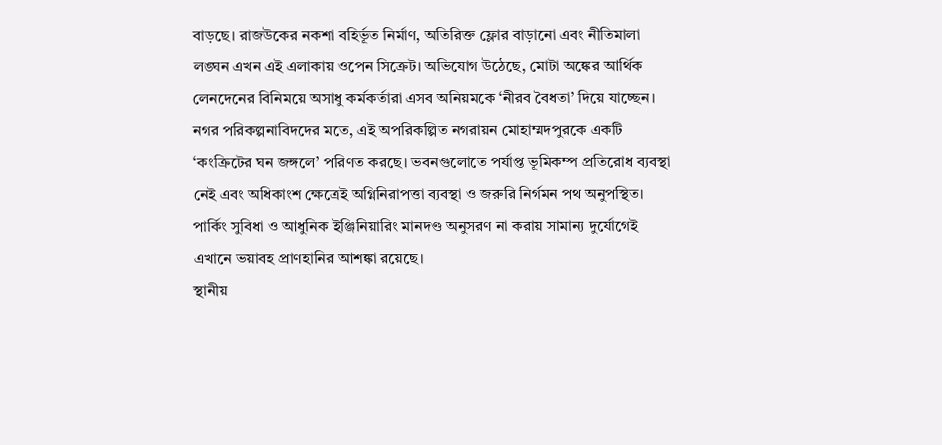বাড়ছে। রাজউকের নকশা বহির্ভূত নির্মাণ, অতিরিক্ত ফ্লোর বাড়ানো এবং নীতিমালা লঙ্ঘন এখন এই এলাকায় ওপেন সিক্রেট। অভিযোগ উঠেছে, মোটা অঙ্কের আর্থিক লেনদেনের বিনিময়ে অসাধু কর্মকর্তারা এসব অনিয়মকে ‘নীরব বৈধতা’ দিয়ে যাচ্ছেন।
নগর পরিকল্পনাবিদদের মতে, এই অপরিকল্পিত নগরায়ন মোহাম্মদপুরকে একটি ‘কংক্রিটের ঘন জঙ্গলে’ পরিণত করছে। ভবনগুলোতে পর্যাপ্ত ভূমিকম্প প্রতিরোধ ব্যবস্থা নেই এবং অধিকাংশ ক্ষেত্রেই অগ্নিনিরাপত্তা ব্যবস্থা ও জরুরি নির্গমন পথ অনুপস্থিত। পার্কিং সুবিধা ও আধুনিক ইঞ্জিনিয়ারিং মানদণ্ড অনুসরণ না করায় সামান্য দুর্যোগেই এখানে ভয়াবহ প্রাণহানির আশঙ্কা রয়েছে।
স্থানীয়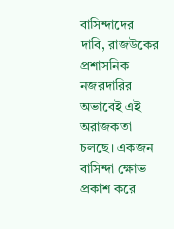বাসিন্দাদের দাবি, রাজউকের প্রশাসনিক নজরদারির অভাবেই এই অরাজকতা চলছে। একজন বাসিন্দা ক্ষোভ প্রকাশ করে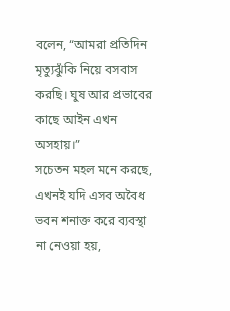বলেন, “আমরা প্রতিদিন মৃত্যুঝুঁকি নিয়ে বসবাস করছি। ঘুষ আর প্রভাবের কাছে আইন এখন অসহায়।”
সচেতন মহল মনে করছে, এখনই যদি এসব অবৈধ ভবন শনাক্ত করে ব্যবস্থা না নেওয়া হয়,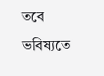তবে ভবিষ্যতে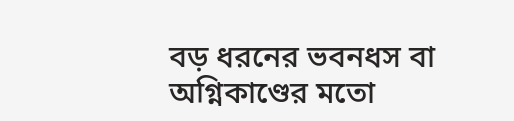বড় ধরনের ভবনধস বা অগ্নিকাণ্ডের মতো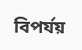বিপর্যয়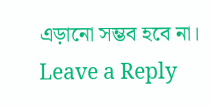এড়ানো সম্ভব হবে না।
Leave a Reply